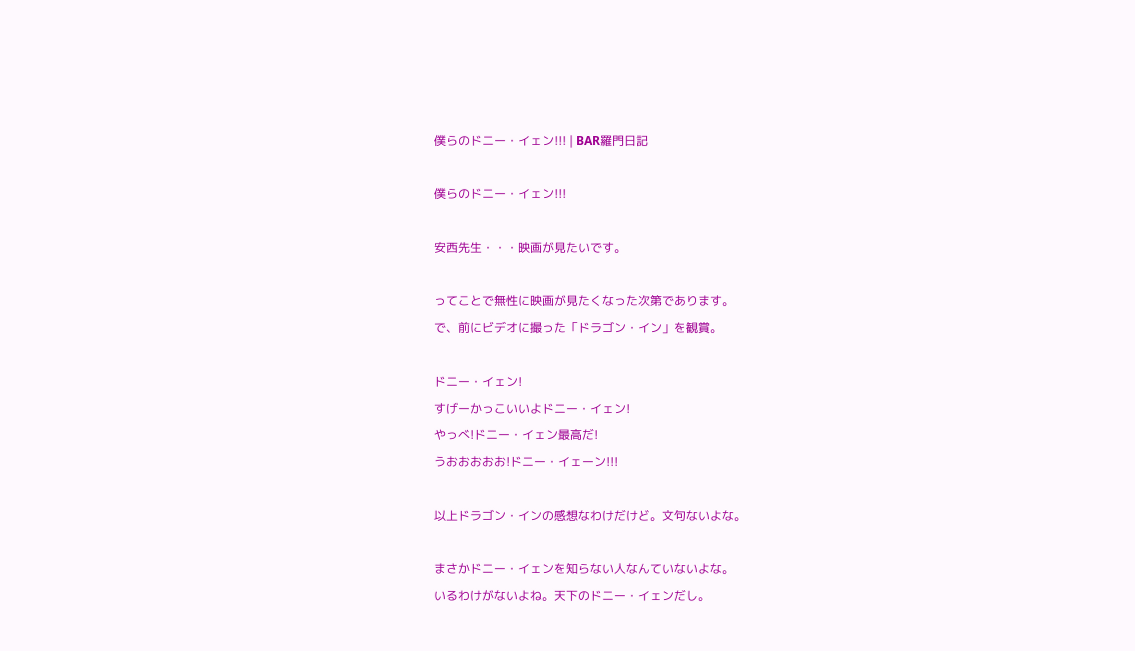僕らのドニー・イェン!!! | BAR羅門日記

僕らのドニー・イェン!!!

安西先生・・・映画が見たいです。

ってことで無性に映画が見たくなった次第であります。
で、前にビデオに撮った「ドラゴン・イン」を観賞。

ドニー・イェン!
すげーかっこいいよドニー・イェン!
やっべ!ドニー・イェン最高だ!
うおおおおお!ドニー・イェーン!!!

以上ドラゴン・インの感想なわけだけど。文句ないよな。

まさかドニー・イェンを知らない人なんていないよな。
いるわけがないよね。天下のドニー・イェンだし。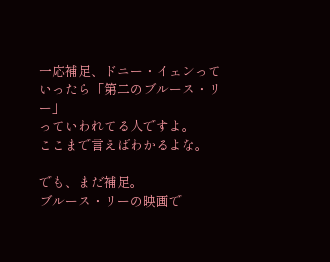一応補足、ドニー・イェンっていったら「第二のブルース・リー」
っていわれてる人ですよ。
ここまで言えばわかるよな。

でも、まだ補足。
ブルース・リーの映画で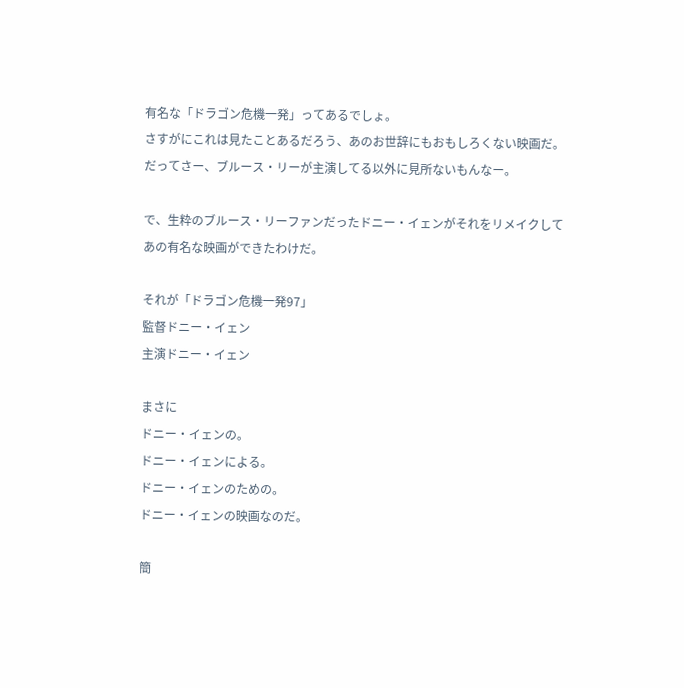有名な「ドラゴン危機一発」ってあるでしょ。
さすがにこれは見たことあるだろう、あのお世辞にもおもしろくない映画だ。
だってさー、ブルース・リーが主演してる以外に見所ないもんなー。

で、生粋のブルース・リーファンだったドニー・イェンがそれをリメイクして
あの有名な映画ができたわけだ。

それが「ドラゴン危機一発97」
監督ドニー・イェン
主演ドニー・イェン

まさに
ドニー・イェンの。
ドニー・イェンによる。
ドニー・イェンのための。
ドニー・イェンの映画なのだ。

簡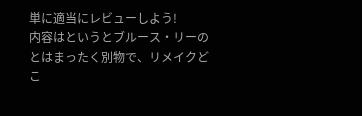単に適当にレビューしよう!
内容はというとブルース・リーのとはまったく別物で、リメイクどこ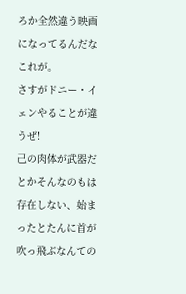ろか全然違う映画になってるんだなこれが。
さすがドニー・イェンやることが違うぜ!
己の肉体が武器だとかそんなのもは存在しない、始まったとたんに首が吹っ飛ぶなんての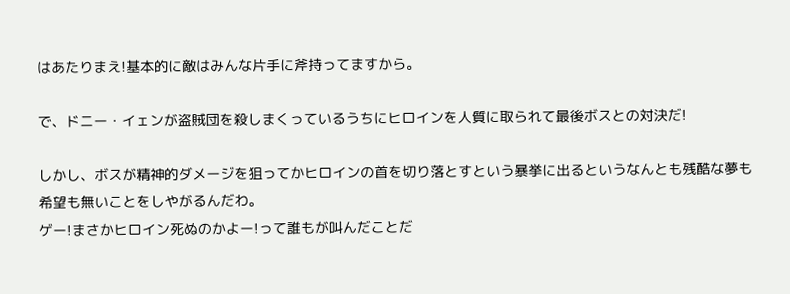はあたりまえ!基本的に敵はみんな片手に斧持ってますから。

で、ドニー・イェンが盗賊団を殺しまくっているうちにヒロインを人質に取られて最後ボスとの対決だ!

しかし、ボスが精神的ダメージを狙ってかヒロインの首を切り落とすという暴挙に出るというなんとも残酷な夢も希望も無いことをしやがるんだわ。
ゲー!まさかヒロイン死ぬのかよー!って誰もが叫んだことだ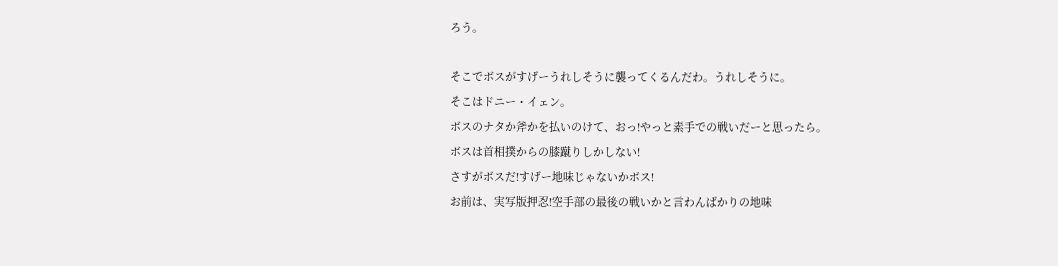ろう。

そこでボスがすげーうれしそうに襲ってくるんだわ。うれしそうに。
そこはドニー・イェン。
ボスのナタか斧かを払いのけて、おっ!やっと素手での戦いだーと思ったら。
ボスは首相撲からの膝蹴りしかしない!
さすがボスだ!すげー地味じゃないかボス!
お前は、実写版押忍!空手部の最後の戦いかと言わんばかりの地味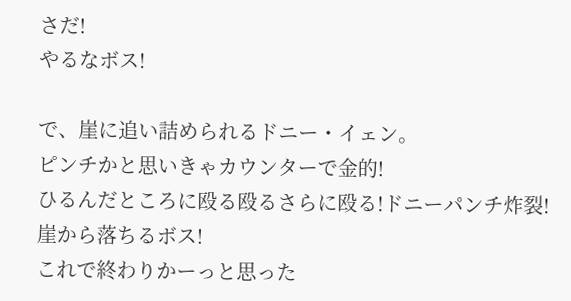さだ!
やるなボス!

で、崖に追い詰められるドニー・イェン。
ピンチかと思いきゃカウンターで金的!
ひるんだところに殴る殴るさらに殴る!ドニーパンチ炸裂!
崖から落ちるボス!
これで終わりかーっと思った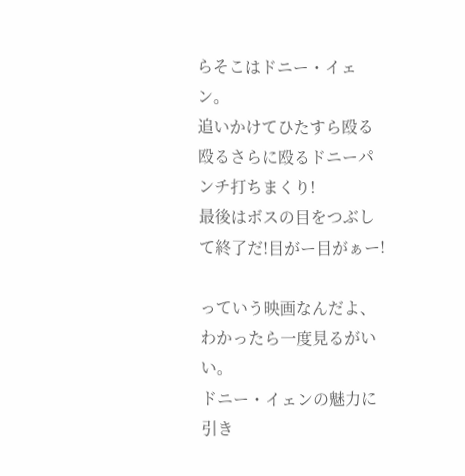らそこはドニー・イェン。
追いかけてひたすら殴る殴るさらに殴るドニーパンチ打ちまくり!
最後はボスの目をつぶして終了だ!目がー目がぁー!

っていう映画なんだよ、わかったら一度見るがいい。
ドニー・イェンの魅力に引き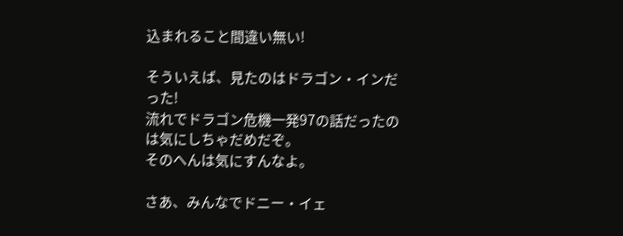込まれること間違い無い!

そういえば、見たのはドラゴン・インだった!
流れでドラゴン危機一発97の話だったのは気にしちゃだめだぞ。
そのへんは気にすんなよ。

さあ、みんなでドニー・イェ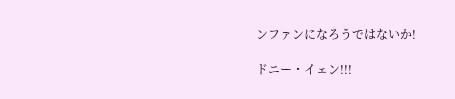ンファンになろうではないか!

ドニー・イェン!!!